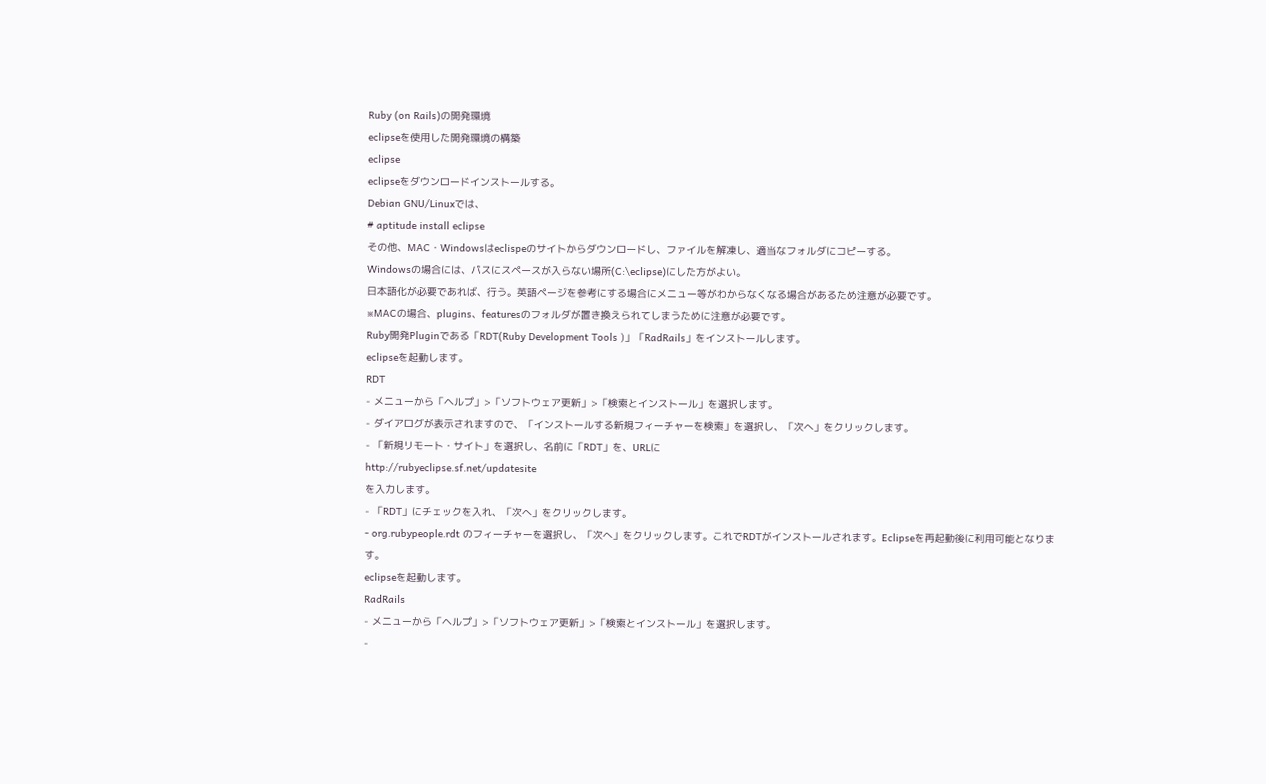Ruby (on Rails)の開発環境
eclipseを使用した開発環境の構築
eclipse
eclipseをダウンロードインストールする。
Debian GNU/Linuxでは、
# aptitude install eclipse
その他、MAC・Windowsはeclispeのサイトからダウンロードし、ファイルを解凍し、適当なフォルダにコピーする。
Windowsの場合には、パスにスペースが入らない場所(C:\eclipse)にした方がよい。
日本語化が必要であれば、行う。英語ページを参考にする場合にメニュー等がわからなくなる場合があるため注意が必要です。
※MACの場合、plugins、featuresのフォルダが置き換えられてしまうために注意が必要です。
Ruby開発Pluginである「RDT(Ruby Development Tools )」「RadRails」をインストールします。
eclipseを起動します。
RDT
- メニューから「ヘルプ」>「ソフトウェア更新」>「検索とインストール」を選択します。
- ダイアログが表示されますので、「インストールする新規フィーチャーを検索」を選択し、「次へ」をクリックします。
- 「新規リモート・サイト」を選択し、名前に「RDT」を、URLに
http://rubyeclipse.sf.net/updatesite
を入力します。
- 「RDT」にチェックを入れ、「次へ」をクリックします。
- org.rubypeople.rdt のフィーチャーを選択し、「次へ」をクリックします。これでRDTがインストールされます。Eclipseを再起動後に利用可能となります。
eclipseを起動します。
RadRails
- メニューから「ヘルプ」>「ソフトウェア更新」>「検索とインストール」を選択します。
-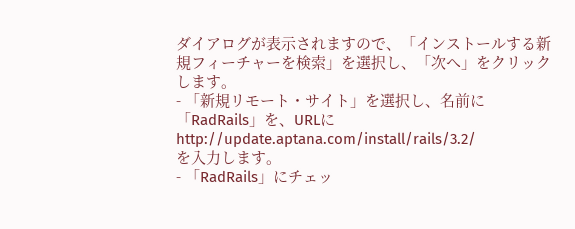ダイアログが表示されますので、「インストールする新規フィーチャーを検索」を選択し、「次へ」をクリックします。
- 「新規リモート・サイト」を選択し、名前に「RadRails」を、URLに
http://update.aptana.com/install/rails/3.2/
を入力します。
- 「RadRails」にチェッ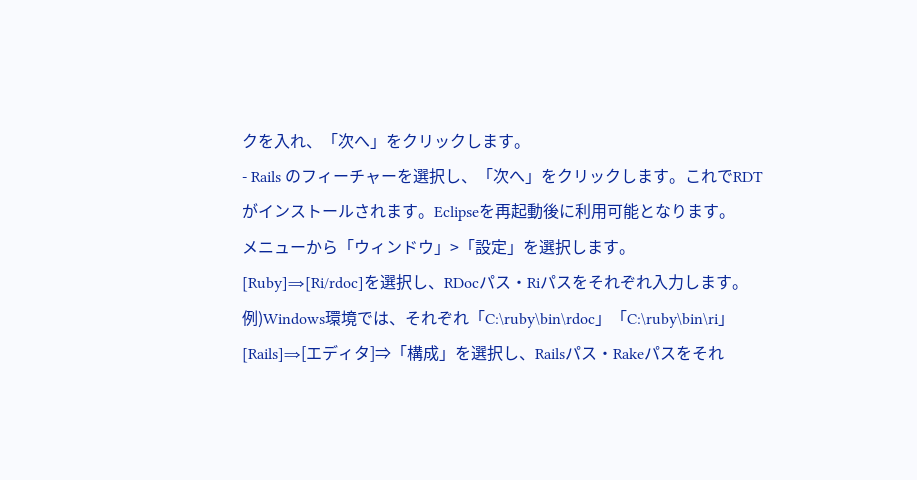クを入れ、「次へ」をクリックします。
- Rails のフィーチャーを選択し、「次へ」をクリックします。これでRDTがインストールされます。Eclipseを再起動後に利用可能となります。
メニューから「ウィンドウ」>「設定」を選択します。
[Ruby]⇒[Ri/rdoc]を選択し、RDocパス・Riパスをそれぞれ入力します。
例)Windows環境では、それぞれ「C:\ruby\bin\rdoc」「C:\ruby\bin\ri」
[Rails]⇒[エディタ]⇒「構成」を選択し、Railsパス・Rakeパスをそれ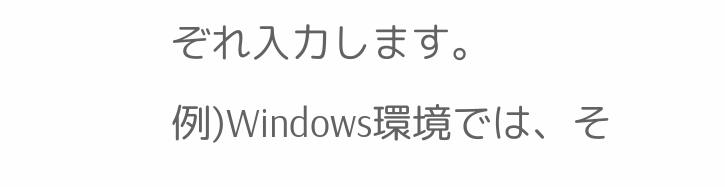ぞれ入力します。
例)Windows環境では、そ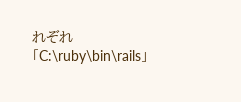れぞれ「C:\ruby\bin\rails」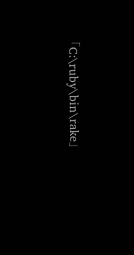「C:\ruby\bin\rake」